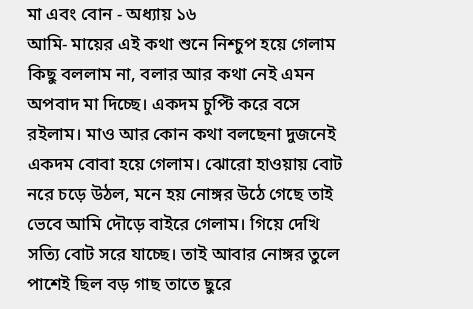মা এবং বোন - অধ্যায় ১৬
আমি- মায়ের এই কথা শুনে নিশ্চুপ হয়ে গেলাম কিছু বললাম না, বলার আর কথা নেই এমন অপবাদ মা দিচ্ছে। একদম চুপ্টি করে বসে রইলাম। মাও আর কোন কথা বলছেনা দুজনেই একদম বোবা হয়ে গেলাম। ঝোরো হাওয়ায় বোট নরে চড়ে উঠল, মনে হয় নোঙ্গর উঠে গেছে তাই ভেবে আমি দৌড়ে বাইরে গেলাম। গিয়ে দেখি সত্যি বোট সরে যাচ্ছে। তাই আবার নোঙ্গর তুলে পাশেই ছিল বড় গাছ তাতে ছুরে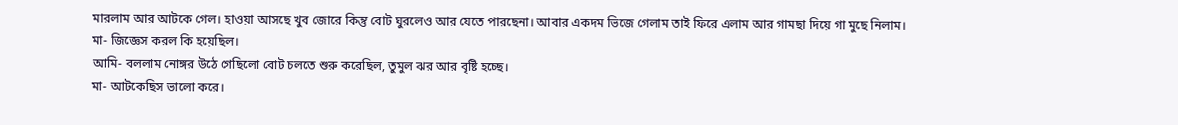মারলাম আর আটকে গেল। হাওয়া আসছে খুব জোরে কিন্তু বোট ঘুরলেও আর যেতে পারছেনা। আবার একদম ভিজে গেলাম তাই ফিরে এলাম আর গামছা দিয়ে গা মুছে নিলাম।
মা- জিজ্ঞেস করল কি হয়েছিল।
আমি- বললাম নোঙ্গর উঠে গেছিলো বোট চলতে শুরু করেছিল, তুমুল ঝর আর বৃষ্টি হচ্ছে।
মা- আটকেছিস ভালো করে।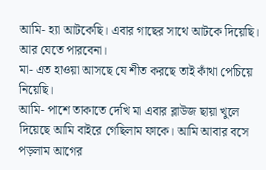আমি- হ্যা আটকেছি। এবার গাছের সাথে আটকে দিয়েছি। আর যেতে পারবেনা।
মা- এত হাওয়া আসছে যে শীত করছে তাই কাঁথা পেচিয়ে নিয়েছি।
আমি- পাশে তাকাতে দেখি মা এবার ব্লাউজ ছায়া খুলে দিয়েছে আমি বাইরে গেছিলাম ফাকে। আমি আবার বসে পড়লাম আগের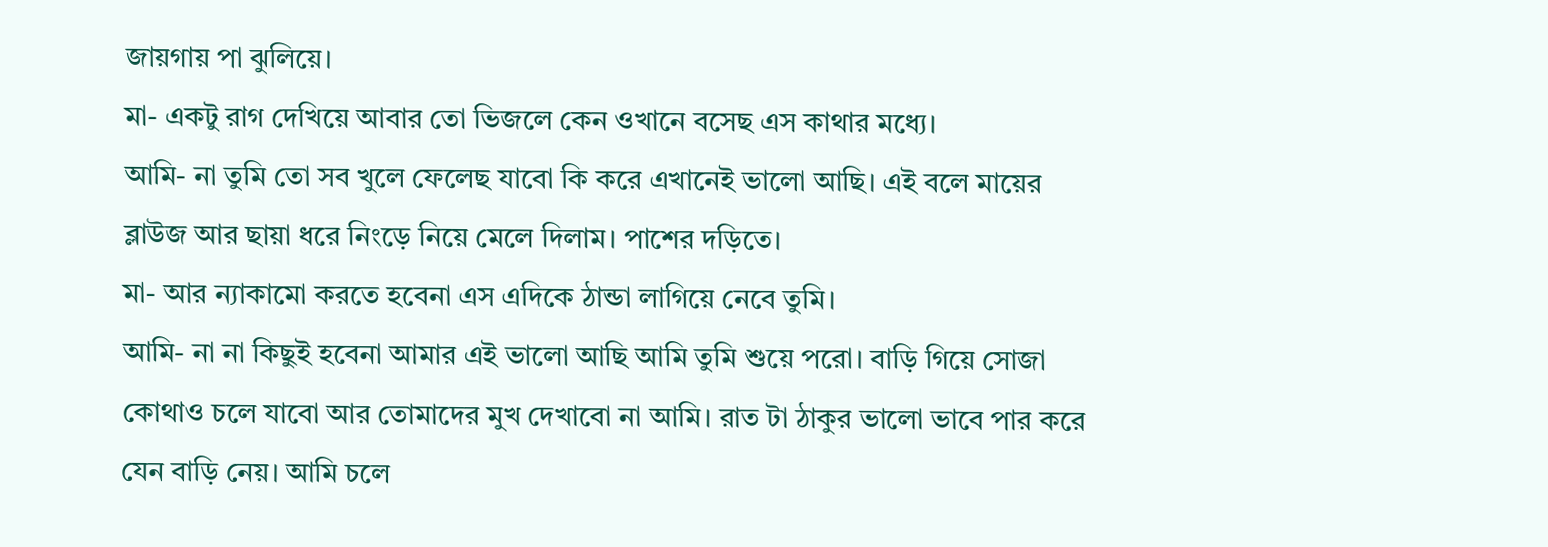জায়গায় পা ঝুলিয়ে।
মা- একটু রাগ দেখিয়ে আবার তো ভিজলে কেন ওখানে বসেছ এস কাথার মধ্যে।
আমি- না তুমি তো সব খুলে ফেলেছ যাবো কি করে এখানেই ভালো আছি। এই বলে মায়ের ব্লাউজ আর ছায়া ধরে নিংড়ে নিয়ে মেলে দিলাম। পাশের দড়িতে।
মা- আর ন্যাকামো করতে হবেনা এস এদিকে ঠান্ডা লাগিয়ে নেবে তুমি।
আমি- না না কিছুই হবেনা আমার এই ভালো আছি আমি তুমি শুয়ে পরো। বাড়ি গিয়ে সোজা কোথাও চলে যাবো আর তোমাদের মুখ দেখাবো না আমি। রাত টা ঠাকুর ভালো ভাবে পার করে যেন বাড়ি নেয়। আমি চলে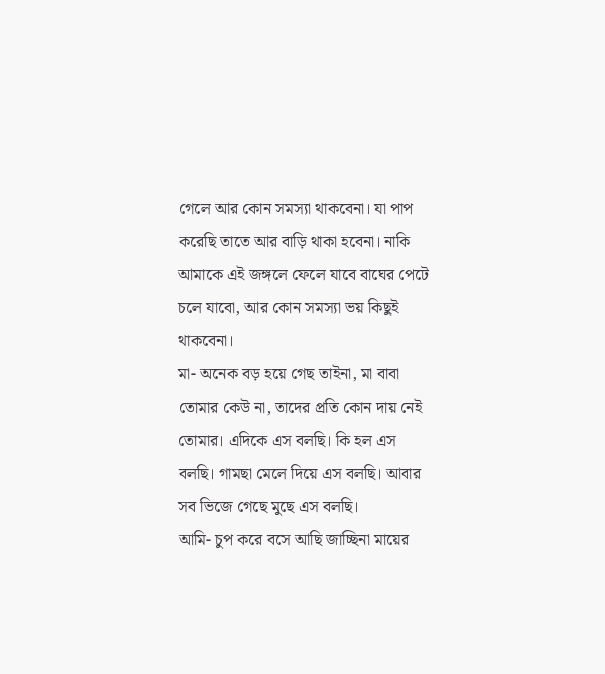গেলে আর কোন সমস্যা থাকবেনা। যা পাপ করেছি তাতে আর বাড়ি থাকা হবেনা। নাকি আমাকে এই জঙ্গলে ফেলে যাবে বাঘের পেটে চলে যাবো, আর কোন সমস্যা ভয় কিছুই থাকবেনা।
মা- অনেক বড় হয়ে গেছ তাইনা, মা বাবা তোমার কেউ না, তাদের প্রতি কোন দায় নেই তোমার। এদিকে এস বলছি। কি হল এস বলছি। গামছা মেলে দিয়ে এস বলছি। আবার সব ভিজে গেছে মুছে এস বলছি।
আমি- চুপ করে বসে আছি জাচ্ছিনা মায়ের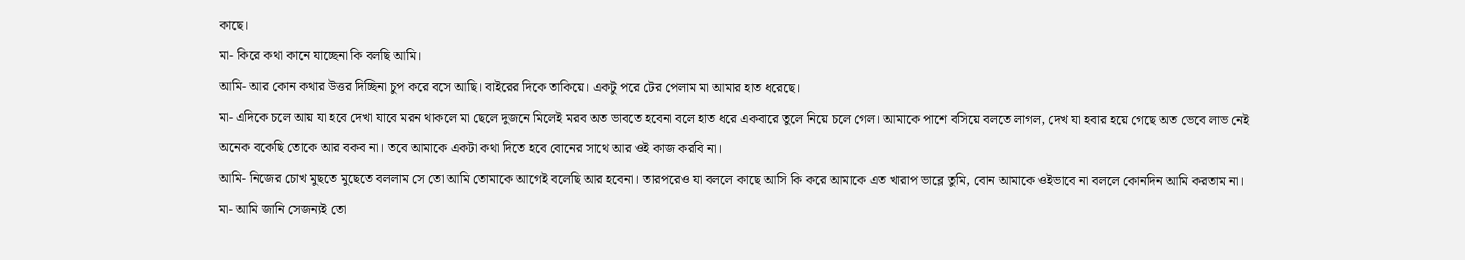কাছে।
মা- কিরে কথা কানে যাচ্ছেনা কি বলছি আমি।
আমি- আর কোন কথার উত্তর দিচ্ছিনা চুপ করে বসে আছি। বাইরের দিকে তাকিয়ে। একটু পরে টের পেলাম মা আমার হাত ধরেছে।
মা- এদিকে চলে আয় যা হবে দেখা যাবে মরন থাকলে মা ছেলে দুজনে মিলেই মরব অত ভাবতে হবেনা বলে হাত ধরে একবারে তুলে নিয়ে চলে গেল। আমাকে পাশে বসিয়ে বলতে লাগল, দেখ যা হবার হয়ে গেছে অত ভেবে লাভ নেই অনেক বকেছি তোকে আর বকব না। তবে আমাকে একটা কথা দিতে হবে বোনের সাথে আর ওই কাজ করবি না।
আমি- নিজের চোখ মুছতে মুছেতে বললাম সে তো আমি তোমাকে আগেই বলেছি আর হবেনা। তারপরেও যা বললে কাছে আসি কি করে আমাকে এত খারাপ ভাব্লে তুমি, বোন আমাকে ওইভাবে না বললে কোনদিন আমি করতাম না।
মা- আমি জানি সেজন্যই তো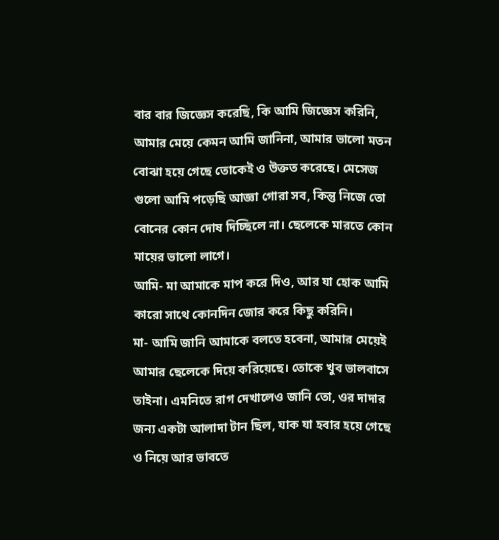বার বার জিজ্ঞেস করেছি, কি আমি জিজ্ঞেস করিনি, আমার মেয়ে কেমন আমি জানিনা, আমার ভালো মতন বোঝা হয়ে গেছে তোকেই ও উক্তত করেছে। মেসেজ গুলো আমি পড়েছি আজ্ঞা গোরা সব, কিন্তু নিজে তো বোনের কোন দোষ দিচ্ছিলে না। ছেলেকে মারতে কোন মায়ের ভালো লাগে।
আমি- মা আমাকে মাপ করে দিও, আর যা হোক আমি কারো সাথে কোনদিন জোর করে কিছু করিনি।
মা- আমি জানি আমাকে বলতে হবেনা, আমার মেয়েই আমার ছেলেকে দিয়ে করিয়েছে। তোকে খুব ভালবাসে তাইনা। এমনিতে রাগ দেখালেও জানি তো, ওর দাদার জন্য একটা আলাদা টান ছিল, যাক যা হবার হয়ে গেছে ও নিয়ে আর ভাবতে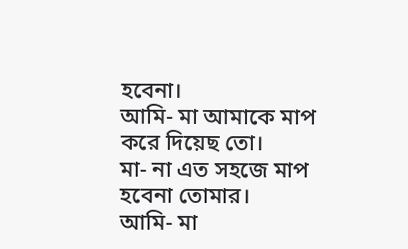হবেনা।
আমি- মা আমাকে মাপ করে দিয়েছ তো।
মা- না এত সহজে মাপ হবেনা তোমার।
আমি- মা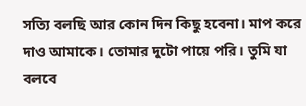সত্যি বলছি আর কোন দিন কিছু হবেনা। মাপ করে দাও আমাকে। তোমার দুটো পায়ে পরি। তুমি যা বলবে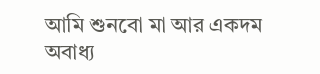আমি শুনবো মা আর একদম অবাধ্য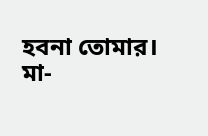হবনা তোমার।
মা-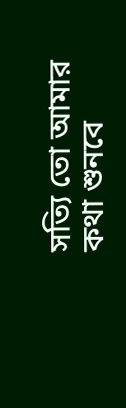সত্যি তো আমার কথা শুনবে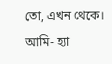তো, এখন থেকে।
আমি- হ্যা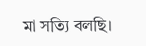মা সত্যি বলছি।